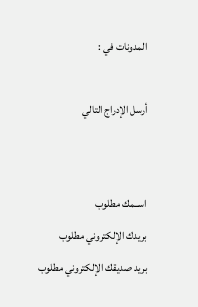المدونات في :

أرسل الإدراج التالي


اســمك مطلوب
بريدك الإلكتروني مطلوب
بريد صديقك الإلكتروني مطلوب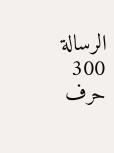الرسالة 300 حرف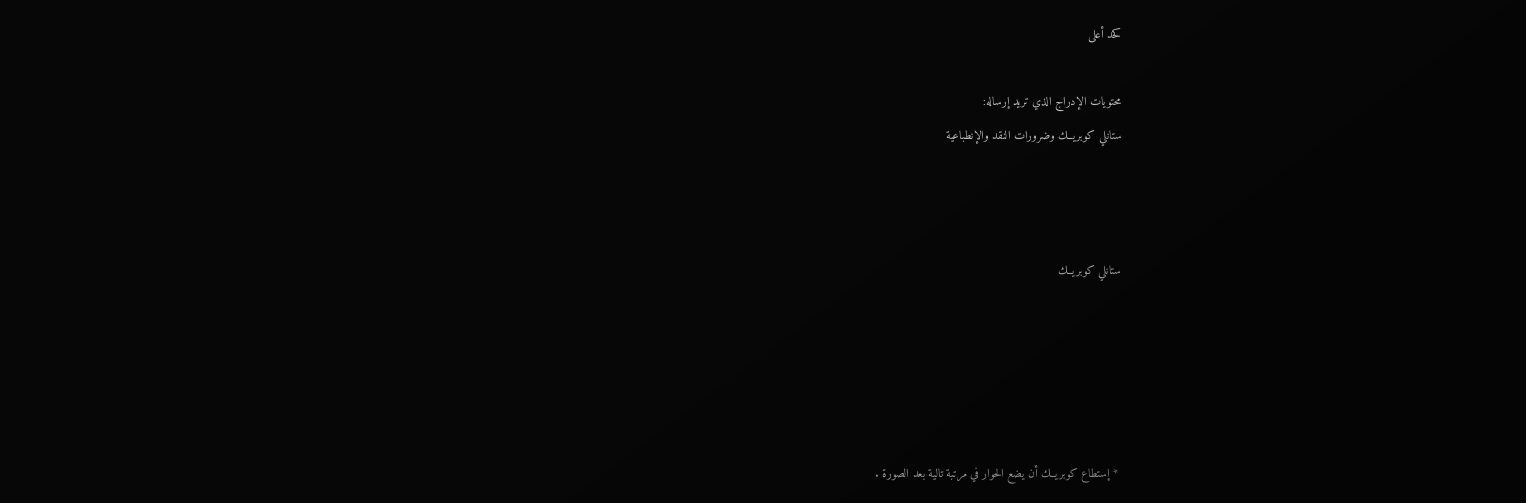كحد أعلى

محتويات الإدراج الذي تريد إرساله:
ستانلي كوبريــك وضرورات النقد والإنطباعية



ستانلي كوبريــك





 * إستطاع كوبريــك أن يضع الحوار في مرتبة تالية بعد الصورة .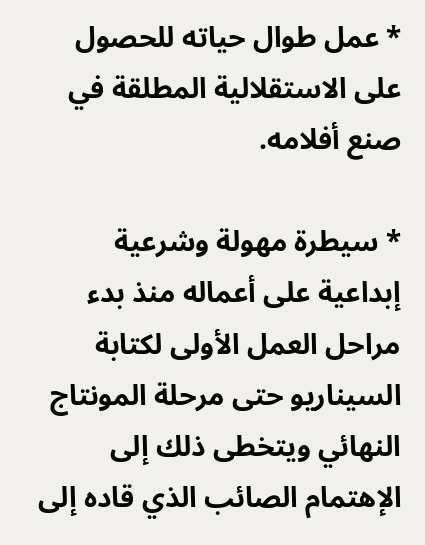* عمل طوال حياته للحصول على الاستقلالية المطلقة في صنع أفلامه.

* سيطرة مهولة وشرعية إبداعية على أعماله منذ بدء مراحل العمل الأولى لكتابة السيناريو حتى مرحلة المونتاج النهائي ويتخطى ذلك إلى الإهتمام الصائب الذي قاده إلى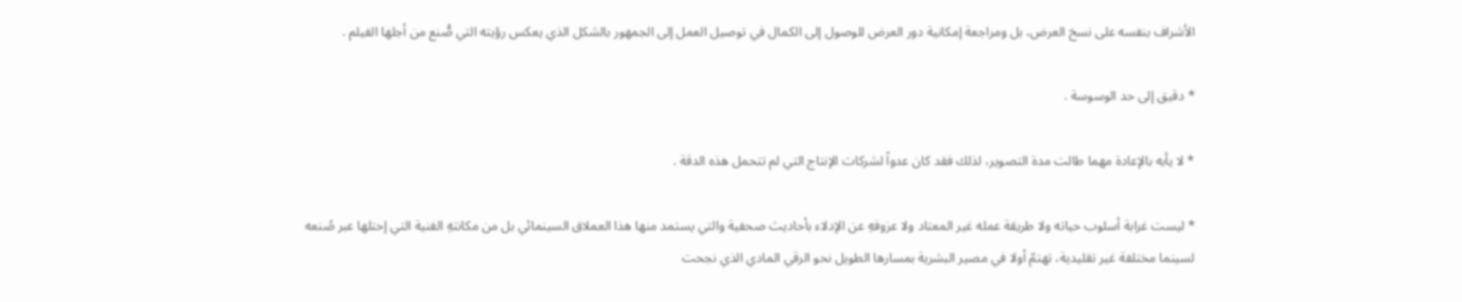الأشراف بنفسه على نسخ العرض، بل ومراجعة إمكانية دور العرض للوصول إلى الكمال في توصيل العمل إلى الجمهور بالشكل الذي يعكس رؤيته التي صُّنع من أجلها الفيلم .

* دقيق إلى حد الوسوسة .

* لا يأبه بالإعادة مهما طالت مدة التصوير، لذلك فقد كان عدواً لشركات الإنتاج التي لم تتحمل هذه الدقة .

* ليست غرابة أسلوب حياته ولا طريقة عمله غير المعتاد ولا عزوفهِ عن الإدلاء بأحاديث صحفية والتي يستمد منها هذا العملاق السينمائي بل من مكانتهِ الفنية التي إحتلها عبر صُنعه لسينما مختلفة غير تقليدية، تهتمّ أولا في مصير البشرية بمسارها الطويل نحو الرقي المادي الذي نجحت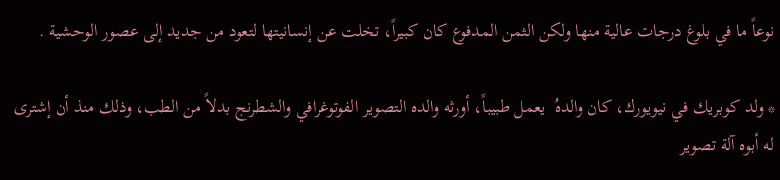نوعاً ما في بلوغ درجات عالية منها ولكن الثمن المدفوع كان كبيراً، تخلت عن إنسانيتها لتعود من جديد إلى عصور الوحشية .

* ولد كوبريك في نيويورك، كان والدهُ  يعمل طبيباً، أورثه والده التصوير الفوتوغرافي والشطرنج بدلاً من الطب، وذلك منذ أن إشترى له أبوه آلة تصوير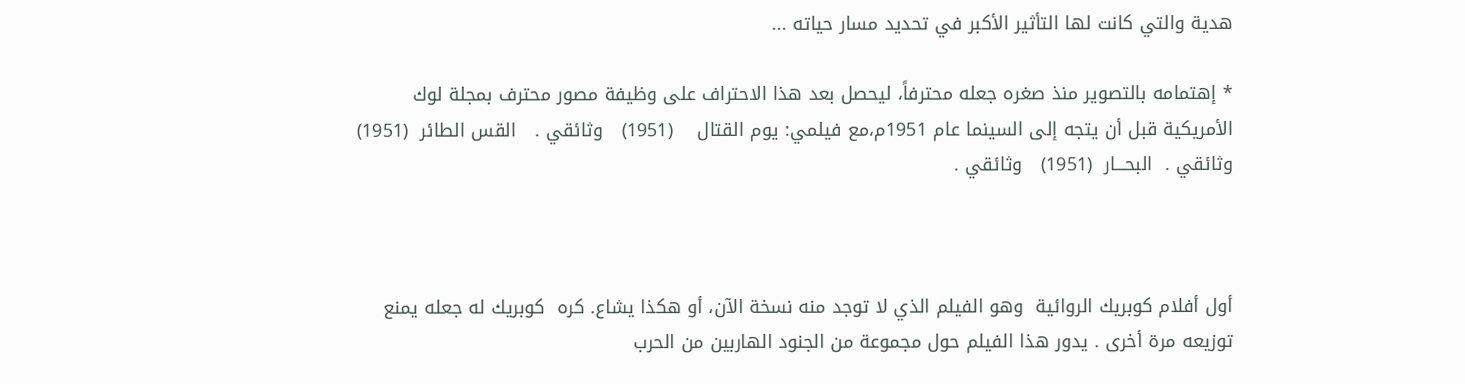هدية والتي كانت لها التأثير الأكبر في تحديد مسار حياته ...

* إهتمامه بالتصوير منذ صغره جعله محترفاً، ليحصل بعد هذا الاحتراف على وظيفة مصور محترف بمجلة لوك الأمريكية قبل أن يتجه إلى السينما عام 1951م،مع فيلمي: يوم القتال    (1951)   وثائقي .   القس الطائر  (1951) وثائقي .  البحـــار  (1951)   وثائقي .



أول أفلام كوبريك الروائية  وهو الفيلم الذي لا توجد منه نسخة الآن، أو هكذا يشاع. كره  كوبريك له جعله يمنع توزيعه مرة أخرى . يدور هذا الفيلم حول مجموعة من الجنود الهاربين من الحرب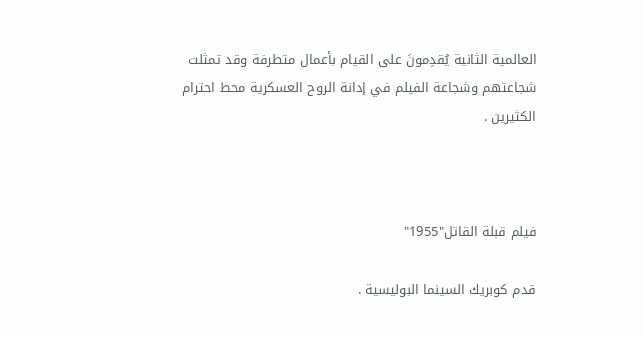العالمية الثانية يُقدِمونَ على القيام بأعمال متطرفة وقد تمثلت شجاعتهم وشجاعة الفيلم في إدانة الروح العسكرية محط احترام الكثيرين .



فيلم قبلة القاتل"1955"

قدم كوبريك السينما البوليسية .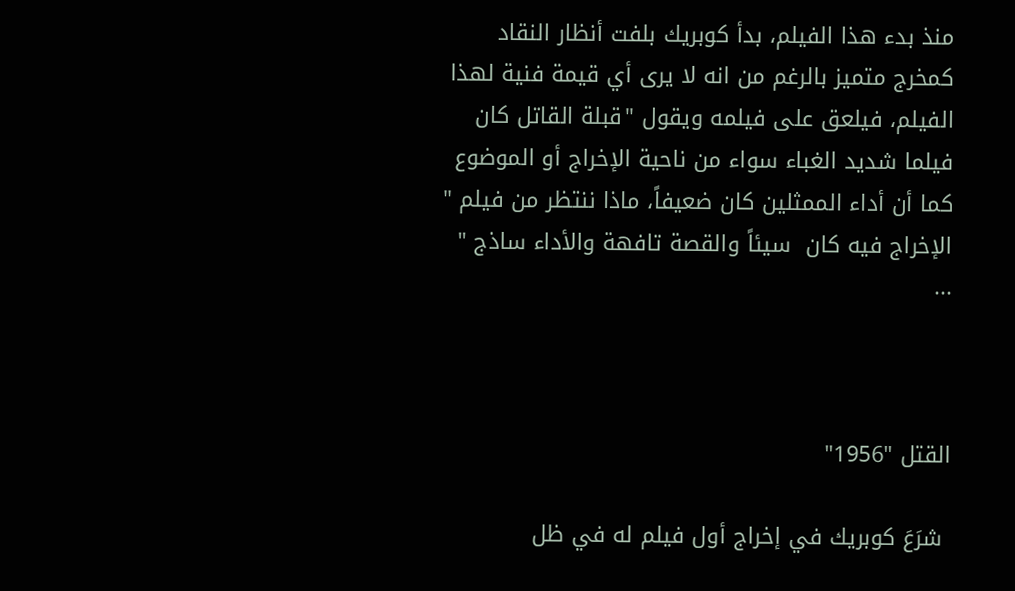منذ بدء هذا الفيلم، بدأ كوبريك بلفت أنظار النقاد كمخرج متميز بالرغم من انه لا يرى أي قيمة فنية لهذا الفيلم، فيلعق على فيلمه ويقول "قبلة القاتل كان فيلما شديد الغباء سواء من ناحية الإخراج أو الموضوع كما أن أداء الممثلين كان ضعيفاً، ماذا ننتظر من فيلم " الإخراج فيه كان  سيئاً والقصة تافهة والأداء ساذج " ...



القتل "1956"

 شرَعَ كوبريك في إخراج أول فيلم له في ظل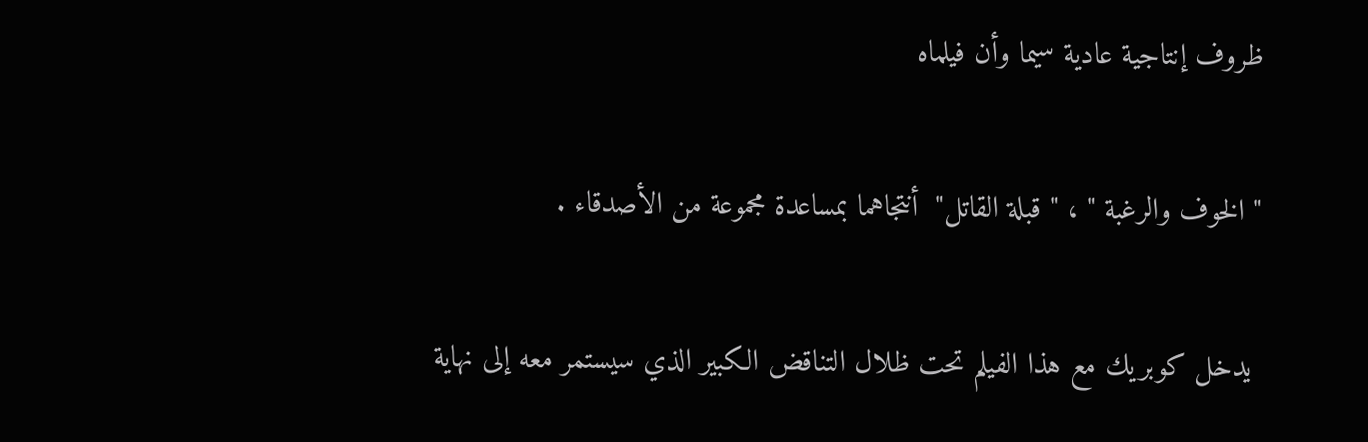ظروف إنتاجية عادية سيما وأن فيلماه

" الخوف والرغبة " ، " قبلة القاتل"  أنتجاهما بمساعدة مجموعة من الأصدقاء .

 يدخل كوبريك مع هذا الفيلم تحت ظلال التناقض الكبير الذي سيستمر معه إلى نهاية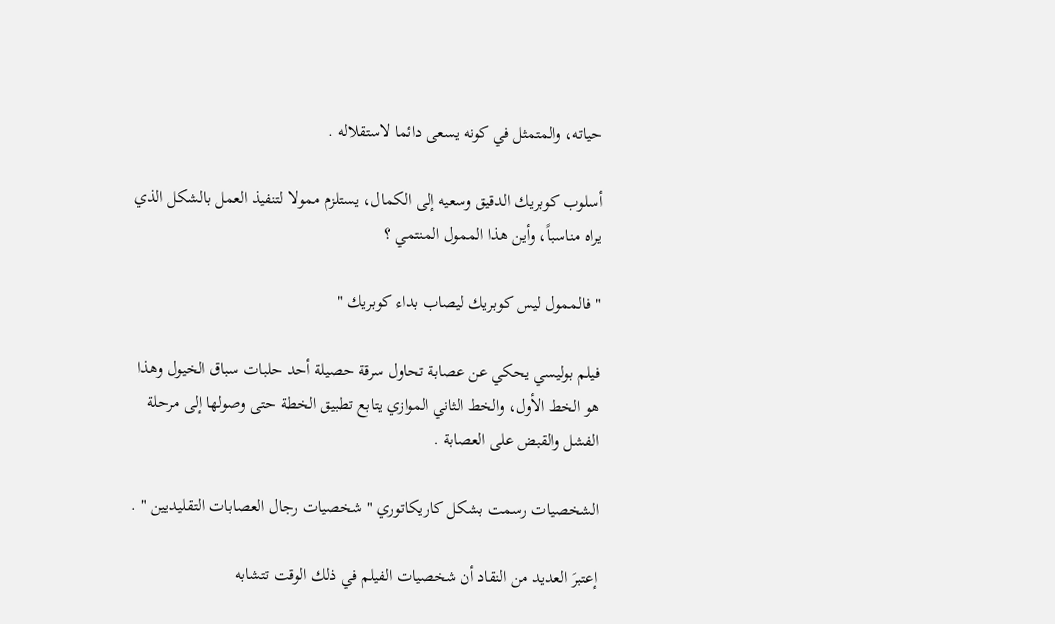حياته، والمتمثل في كونه يسعى دائما لاستقلاله .

أسلوب كوبريك الدقيق وسعيه إلى الكمال، يستلزم ممولا لتنفيذ العمل بالشكل الذي يراه مناسباً، وأين هذا الممول المنتمي ؟

" فالممول ليس كوبريك ليصاب بداء كوبريك "

فيلم بوليسي يحكي عن عصابة تحاول سرقة حصيلة أحد حلبات سباق الخيول وهذا هو الخط الأول، والخط الثاني الموازي يتابع تطبيق الخطة حتى وصولها إلى مرحلة الفشل والقبض على العصابة .

الشخصيات رسمت بشكل كاريكاتوري " شخصيات رجال العصابات التقليديين " .

إعتبرَ العديد من النقاد أن شخصيات الفيلم في ذلك الوقت تتشابه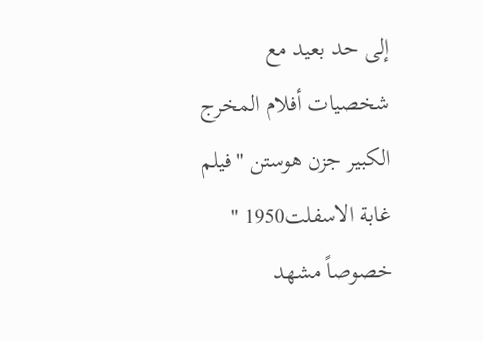إلى حد بعيد مع شخصيات أفلام المخرج الكبير جزن هوستن "فيلم غابة الاسفلت1950 " خصوصاً مشهد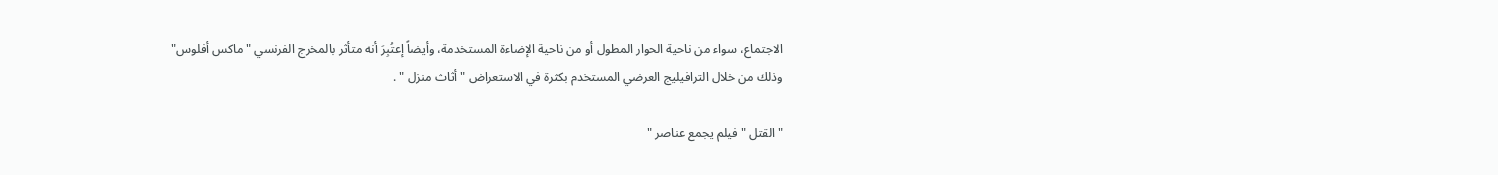الاجتماع، سواء من ناحية الحوار المطول أو من ناحية الإضاءة المستخدمة، وأيضاً إعتُبِرَ أنه متأثر بالمخرج الفرنسي "ماكس أفلوس" وذلك من خلال الترافيليج العرضي المستخدم بكثرة في الاستعراض " أثاث منزل " .

" القتل " فيلم يجمع عناصر "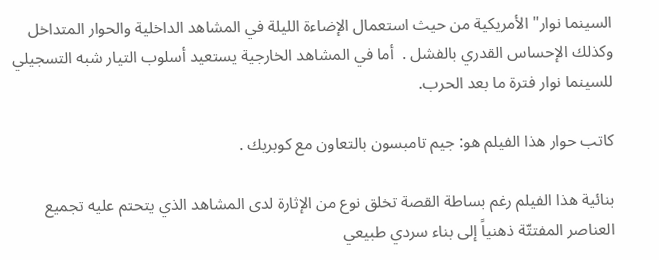السينما نوار" الأمريكية من حيث استعمال الإضاءة الليلة في المشاهد الداخلية والحوار المتداخل وكذلك الإحساس القدري بالفشل .  أما في المشاهد الخارجية يستعيد أسلوب التيار شبه التسجيلي للسينما نوار فترة ما بعد الحرب.

كاتب حوار هذا الفيلم هو: جيم تامبسون بالتعاون مع كوبريك .

بنائية هذا الفيلم رغم بساطة القصة تخلق نوع من الإثارة لدى المشاهد الذي يتحتم عليه تجميع العناصر المفتتّة ذهنياً إلى بناء سردي طبيعي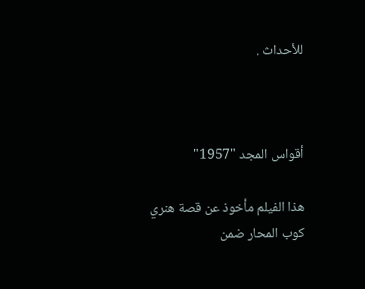للأحداث .



أقواس المجد "1957"

هذا الفيلم مأخوذ عن قصة هنري كوب المحار ضمن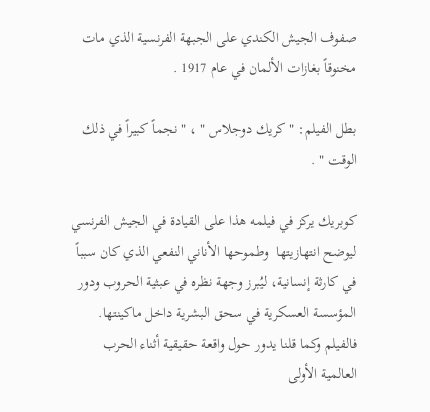صفوف الجيش الكندي على الجبهة الفرنسية الذي مات مخنوقاً بغازات الألمان في عام 1917 .

بطل الفيلم: " كريك دوجلاس " ، " نجماً كبيراً في ذلك الوقت " .

كوبريك يركز في فيلمه هذا على القيادة في الجيش الفرنسي ليوضح انتهازيتها  وطموحها الأناني النفعي الذي كان سبباً في كارثة إنسانية، ليُبرز وجهة نظره في عبثية الحروب ودور المؤسسة العسكرية في سحق البشرية داخل ماكينتها. فالفيلم وكما قلنا يدور حول واقعة حقيقية أثناء الحرب العالمية الأولى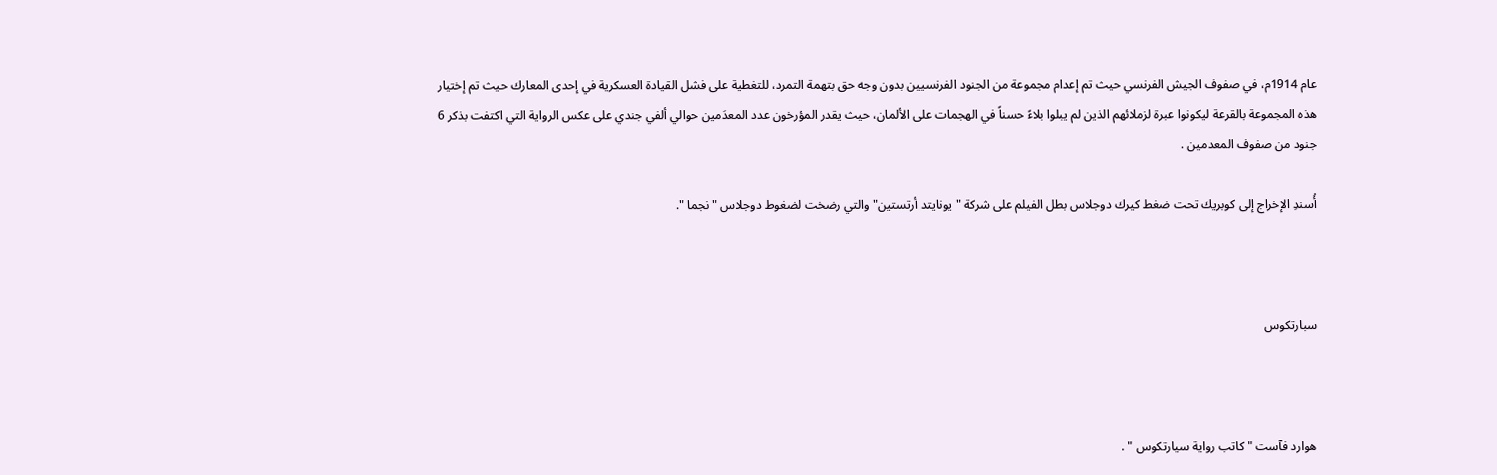عام 1914م، في صفوف الجيش الفرنسي حيث تم إعدام مجموعة من الجنود الفرنسيين بدون وجه حق بتهمة التمرد، للتغطية على فشل القيادة العسكرية في إحدى المعارك حيث تم إختيار هذه المجموعة بالقرعة ليكونوا عبرة لزملائهم الذين لم يبلوا بلاءً حسناً في الهجمات على الألمان، حيث يقدر المؤرخون عدد المعدَمين حوالي ألفي جندي على عكس الرواية التي اكتفت بذكر 6 جنود من صفوف المعدمين .

أُسندِ الإخراج إلى كوبريك تحت ضغط كيرك دوجلاس بطل الفيلم على شركة "يونايتد أرتستين" والتي رضخت لضغوط دوجلاس " نجما ".



سبارتكوس



هوارد فآست " كاتب رواية سيارتكوس " .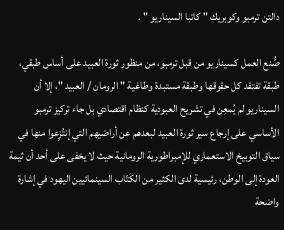دالتن ترمبو وكوبريك " كاتبا السيناريو " .

صُّنع العمل كسيناريو من قبل ترمبو، من منظور ثورة العبيد على أساس طبقي، طبقة تفتقد كل حقوقها وطبقة مستبدة وطاغية " الرومان / العبيد "، إلا أن السيناريو لم يُمعِن في تشريح العبودية كنظام اقتصادي بل جاء تركيز ترمبو الأساسي على إرجاع سير ثورة العبيد لبعدهم عن أراضيهم التي إنتُزِعوا منها في سياق التوبيخ الاستعماري للإمبراطورية الرومانية حيث لا يخفى على أحد أن ثيمة العودة إلى الوطن، رئيسية لدى الكثير من الكَتّاب السينمائيين اليهود في إشارة واضحة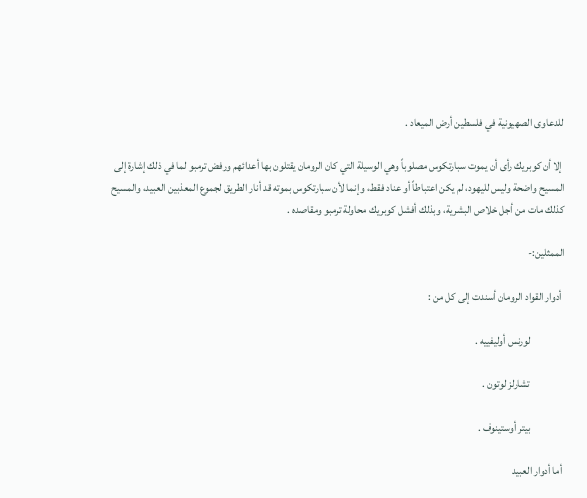للدعاوى الصهيونية في فلسطين أرض الميعاد .

 إلا أن كوبريك رأى أن يموت سبارتكوس مصلوباً وهي الوسيلة التي كان الرومان يقتلون بها أعدائهم ورفض ترمبو لما في ذلك إشارة إلى المسيح واضحة وليس لليهود، لم يكن اعتباطاً أو عناد فقط، وإنما لأن سبارتكوس بموته قد أنار الطريق لجموع المعذبين العبيد، والمسيح كذلك مات من أجل خلاص البشرية، وبذلك أفشل كوبريك محاولة ترمبو ومقاصده .

الممثلين:-

 أدوار القواد الرومان أسندت إلى كل من :

                لورنس أوليفييه .

                تشارلز لوتون .

                بيتر أوستينوف .

 أما أدوار العبيد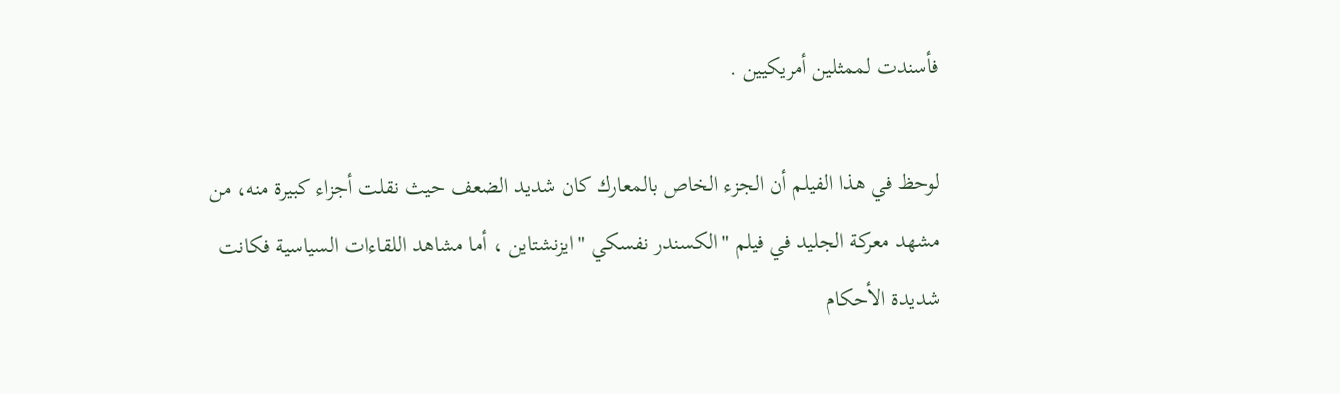فأسندت لممثلين أمريكيين .

لوحظ في هذا الفيلم أن الجزء الخاص بالمعارك كان شديد الضعف حيث نقلت أجزاء كبيرة منه، من مشهد معركة الجليد في فيلم "الكسندر نفسكي "ايزنشتاين ، أما مشاهد اللقاءات السياسية فكانت شديدة الأحكام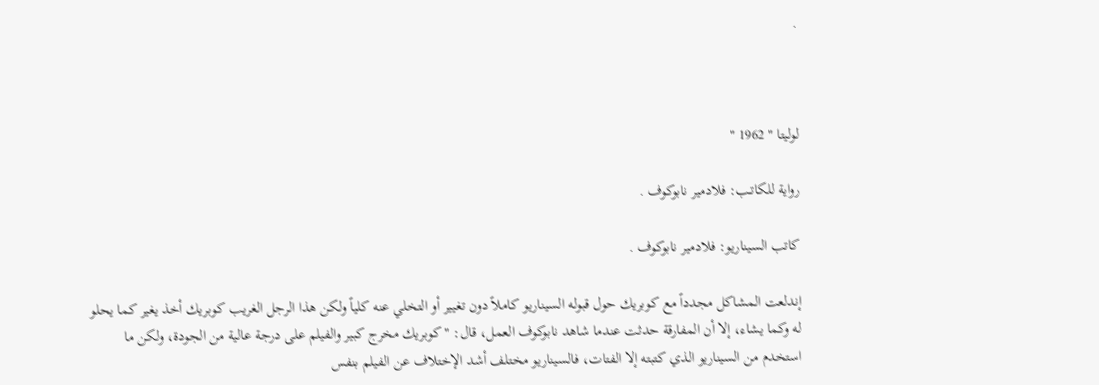.



لوليتا " 1962 "

رواية للكاتـب: فلادمير نابوكوف .

كاتب السيناريو: فلادمير نابوكوف .

إندلعت المشاكل مجدداً مع كوبريك حول قبوله السيناريو كاملاً دون تغيير أو التخلي عنه كلياً ولكن هذا الرجل الغريب كوبريك أخذ يغير كما يحلو له وكما يشاء، إلا أن المفارقة حدثت عندما شاهد نابوكوف العمل، قال: "كوبريك مخرج كبير والفيلم على درجة عالية من الجودة، ولكن ما استخدم من السيناريو الذي كتبته إلا الفتات، فالسيناريو مختلف أشد الإختلاف عن الفيلم بنفس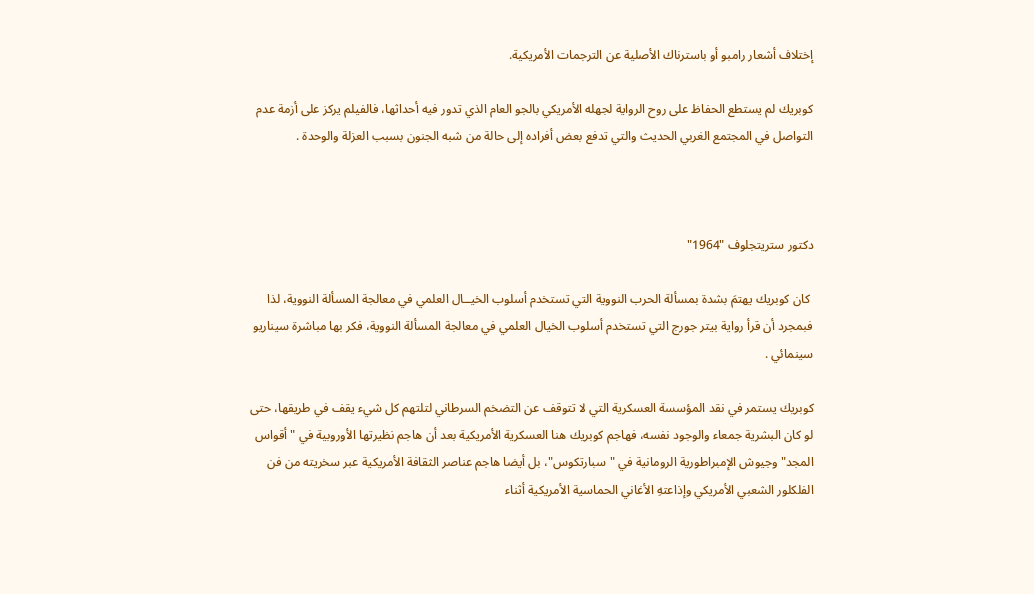إختلاف أشعار رامبو أو باسترناك الأصلية عن الترجمات الأمريكية.

كوبريك لم يستطع الحفاظ على روح الرواية لجهله الأمريكي بالجو العام الذي تدور فيه أحداثها، فالفيلم يركز على أزمة عدم التواصل في المجتمع الغربي الحديث والتي تدفع بعض أفراده إلى حالة من شبه الجنون بسبب العزلة والوحدة .



دكتور ستريتجلوف "1964"

 كان كوبريك يهتمَ بشدة بمسألة الحرب النووية التي تستخدم أسلوب الخيــال العلمي في معالجة المسألة النووية، لذا فبمجرد أن قرأ رواية بيتر جورج التي تستخدم أسلوب الخيال العلمي في معالجة المسألة النووية، فكر بها مباشرة سيناريو سينمائي .

كوبريك يستمر في نقد المؤسسة العسكرية التي لا تتوقف عن التضخم السرطاني لتلتهم كل شيء يقف في طريقها، حتى لو كان البشرية جمعاء والوجود نفسه، فهاجم كوبريك هنا العسكرية الأمريكية بعد أن هاجم نظيرتها الأوروبية في "أقواس المجد" وجيوش الإمبراطورية الرومانية في "سبارتكوس"، بل أيضا هاجم عناصر الثقافة الأمريكية عبر سخريته من فن الفلكلور الشعبي الأمريكي وإذاعتهِ الأغاني الحماسية الأمريكية أثناء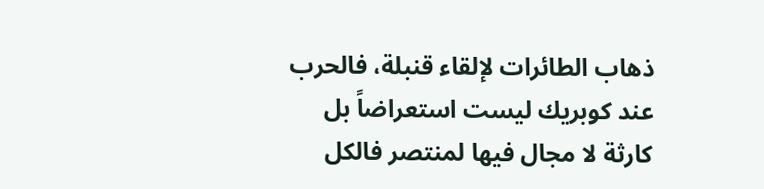ذهاب الطائرات لإلقاء قنبلة، فالحرب عند كوبريك ليست استعراضاً بل كارثة لا مجال فيها لمنتصر فالكل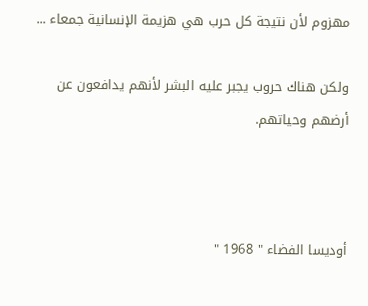مهزوم لأن نتيجة كل حرب هي هزيمة الإنسانية جمعاء ...

ولكن هناك حروب يجبر عليه البشر لأنهم يدافعون عن أرضهم وحياتهم.



أوديسا الفضاء " 1968 "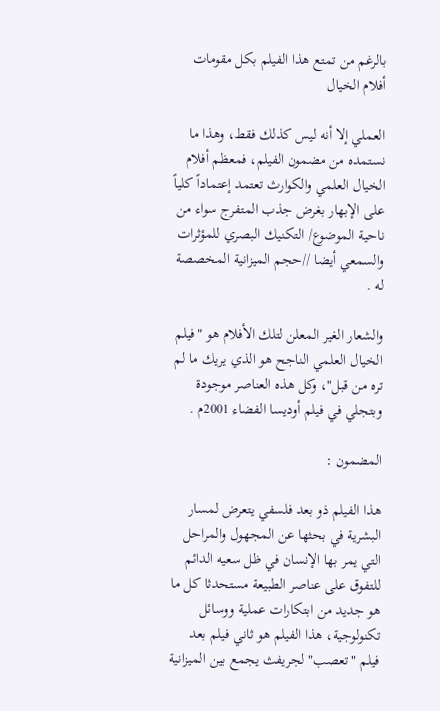بالرغم من تمتع هذا الفيلم بكل مقومات أفلام الخيال

العملي إلا أنه ليس كذلك فقط، وهذا ما نستمده من مضمون الفيلم، فمعظم أفلام الخيال العلمي والكوارث تعتمد إعتماداً كلياً على الإبهار بغرض جذب المتفرج سواء من ناحية الموضوع/ التكنيك البصري للمؤثرات والسمعي أيضا //حجم الميزانية المخصصة له .

والشعار الغير المعلن لتلك الأفلام هو "فيلم الخيال العلمي الناجح هو الذي يريك ما لم تره من قبل"، وكل هذه العناصر موجودة وبتجلي في فيلم أوديسا الفضاء 2001م .

المضمون :

هذا الفيلم ذو بعد فلسفي يتعرض لمسار البشرية في بحثها عن المجهول والمراحل التي يمر بها الإنسان في ظل سعيه الدائم للتفوق على عناصر الطبيعة مستحدثا كل ما هو جديد من ابتكارات عملية ووسائل تكنولوجية، هذا الفيلم هو ثاني فيلم بعد فيلم "تعصب" لجريفث يجمع بين الميزانية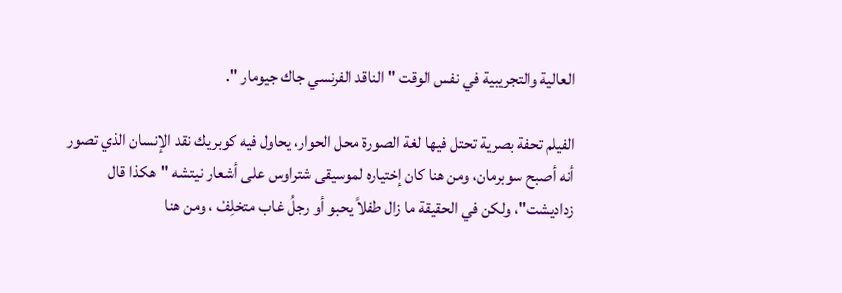العالية والتجريبية في نفس الوقت " الناقد الفرنسي جاك جيومار ".

الفيلم تحفة بصرية تحتل فيها لغة الصورة محل الحوار، يحاول فيه كوبريك نقد الإنسان الذي تصور أنه أصبح سوبرمان، ومن هنا كان إختياره لموسيقى شتراوس على أشعار نيتشه "هكذا قال زداديشت"، ولكن في الحقيقة ما زال طفلاً يحبو أو رجلُ غاب متخلِفْ ، ومن هنا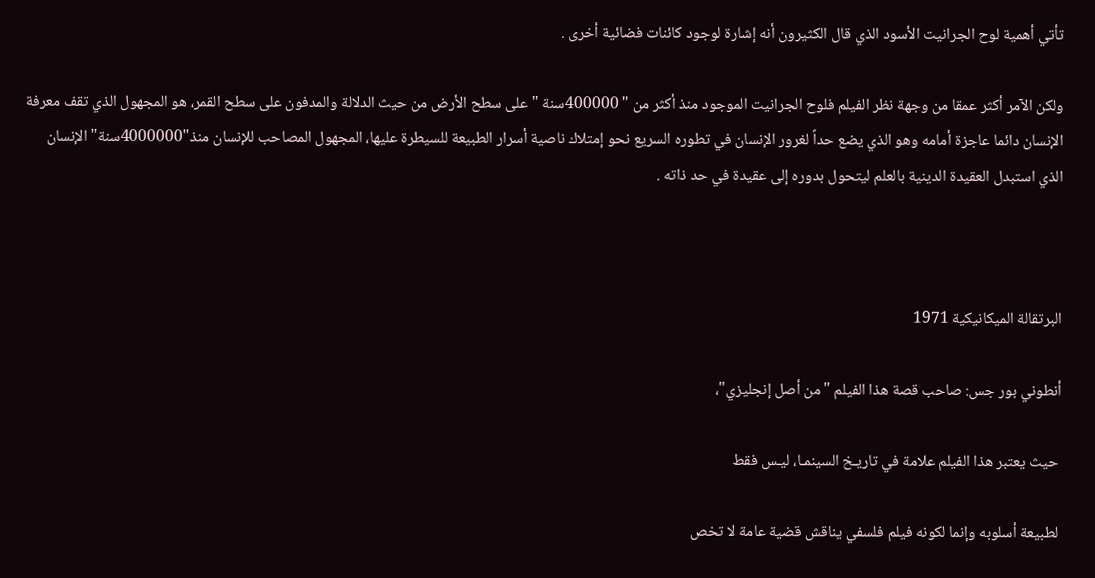تأتي أهمية لوح الجرانيت الأسود الذي قال الكثيرون أنه إشارة لوجود كائنات فضائية أخرى .

ولكن الآمر أكثر عمقا من وجهة نظر الفيلم فلوح الجرانيت الموجود منذ أكثر من " 400000سنة " على سطح الأرض من حيث الدلالة والمدفون على سطح القمر، هو المجهول الذي تقف معرفة الإنسان دائما عاجزة أمامه وهو الذي يضع حداً لغرور الإنسان في تطوره السريع نحو إمتلاك ناصية أسرار الطبيعة للسيطرة عليها، المجهول المصاحب للإنسان منذ"4000000سنة" الإنسان الذي استبدل العقيدة الدينية بالعلم ليتحول بدوره إلى عقيدة في حد ذاته .



البرتقالة الميكانيكية 1971

أنطوني بور جس: صاحب قصة هذا الفيلم "من أصل إنجليزي"،

 حيث يعتبر هذا الفيلم علامة في تاريـخ السينمـا، ليـس فقط

 لطبيعة أسلوبه وإنما لكونه فيلم فلسفي يناقش قضية عامة لا تخص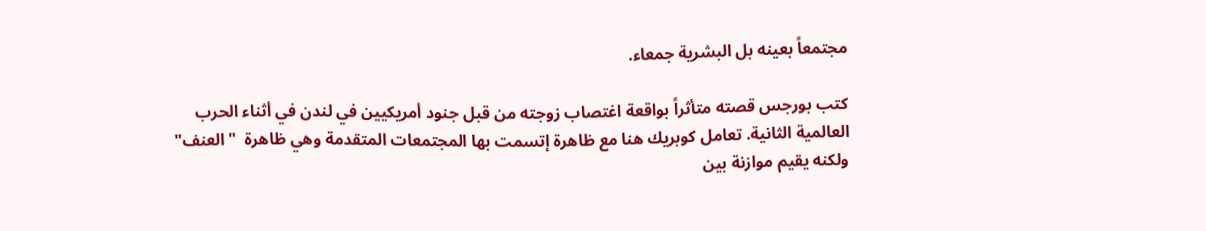مجتمعاً بعينه بل البشرية جمعاء.

كتب بورجس قصته متأثراً بواقعة اغتصاب زوجته من قبل جنود أمريكيين في لندن في أثناء الحرب العالمية الثانية. تعامل كوبريك هنا مع ظاهرة إتسمت بها المجتمعات المتقدمة وهي ظاهرة  "العنف" ولكنه يقيم موازنة بين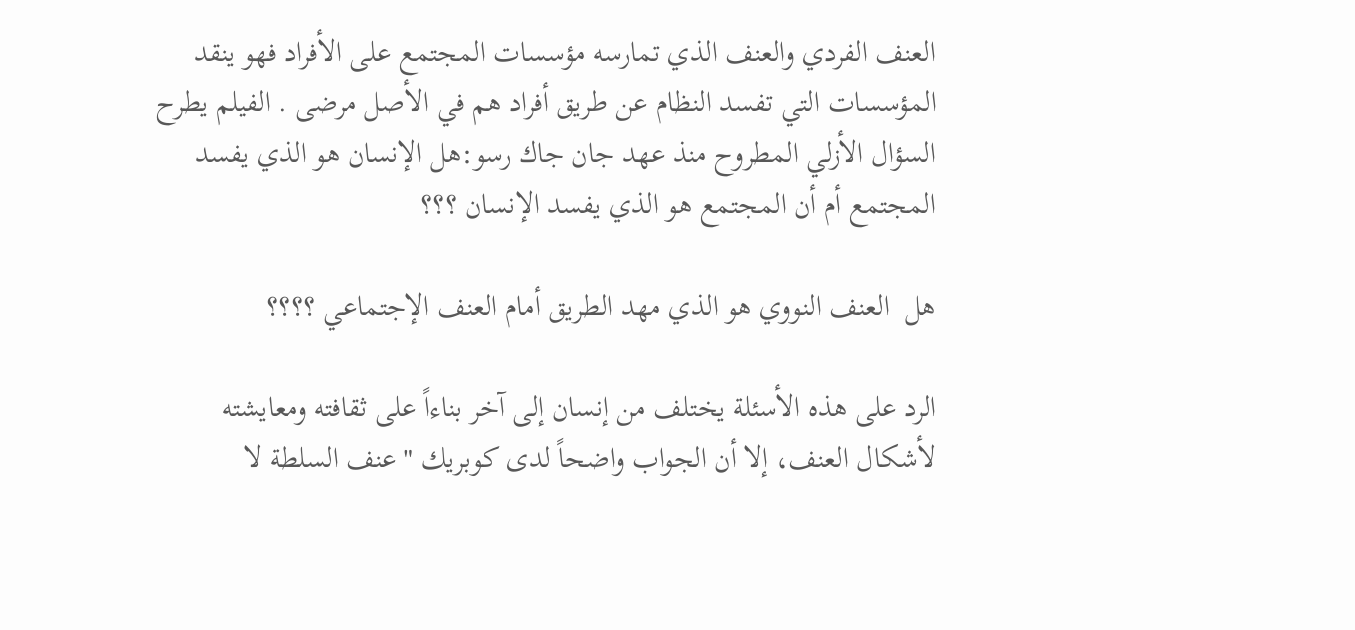العنف الفردي والعنف الذي تمارسه مؤسسات المجتمع على الأفراد فهو ينقد المؤسسات التي تفسد النظام عن طريق أفراد هم في الأصل مرضى . الفيلم يطرح السؤال الأزلي المطروح منذ عهد جان جاك رسو:هل الإنسان هو الذي يفسد المجتمع أم أن المجتمع هو الذي يفسد الإنسان ؟؟؟‍

هل  العنف النووي هو الذي مهد الطريق أمام العنف الإجتماعي ؟؟؟؟

الرد على هذه الأسئلة يختلف من إنسان إلى آخر بناءاً على ثقافته ومعايشته لأشكال العنف، إلا أن الجواب واضحاً لدى كوبريك "عنف السلطة لا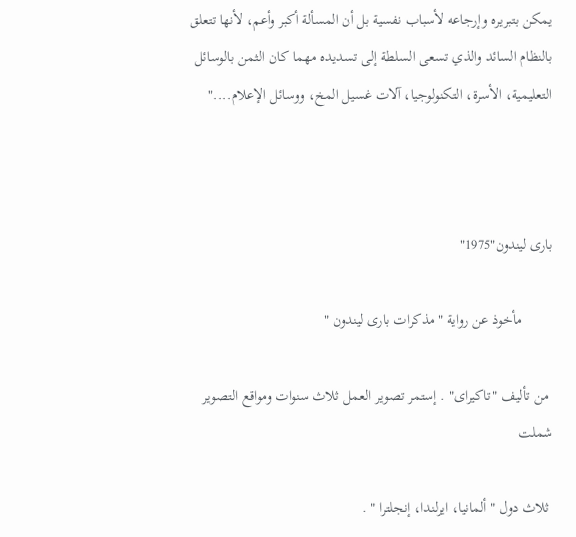يمكن بتبريره وإرجاعه لأسباب نفسية بل أن المسألة أكبر وأعم، لأنها تتعلق بالنظام السائد والذي تسعى السلطة إلى تسديده مهما كان الثمن بالوسائل التعليمية، الأسرة، التكنولوجيا، آلات غسيل المخ، ووسائل الإعلام...."



بارى ليندون"1975"

        مأخوذ عن رواية "مذكرات بارى ليندون "

 من تأليف "تاكيراى" . إستمر تصوير العمل ثلاث سنوات ومواقع التصوير شملت

 ثلاث دول " ألمانيا، ايرلندا، إنجلترا " .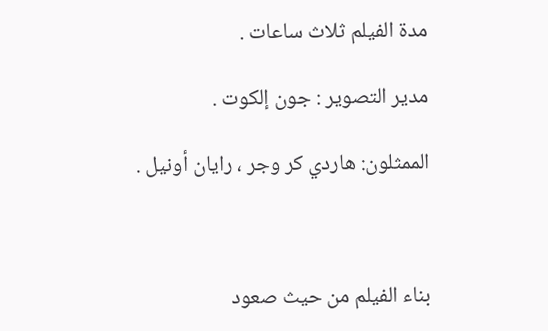مدة الفيلم ثلاث ساعات .

مدير التصوير : جون إلكوت .

الممثلون: هاردي كر وجر ، رايان أونيل .



بناء الفيلم من حيث صعود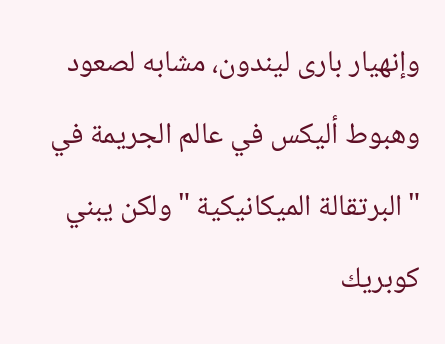وإنهيار بارى ليندون، مشابه لصعود وهبوط أليكس في عالم الجريمة في "البرتقالة الميكانيكية "ولكن يبني كوبريك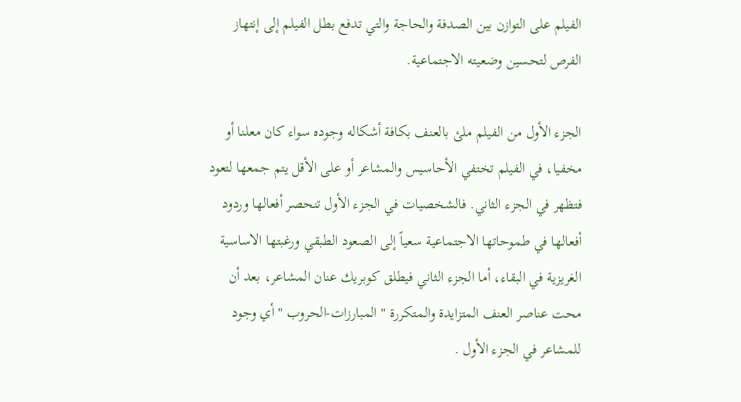الفيلم على التوازن بين الصدفة والحاجة والتي تدفع بطل الفيلم إلى إنتهاز الفرص لتحسين وضعيته الاجتماعية.

الجزء الأول من الفيلم ملئ بالعنف بكافة أشكاله وجوده سواء كان معلنا أو مخفيا، في الفيلم تختفي الأحاسيس والمشاعر أو على الأقل يتم جمعها لتعود فتظهر في الجزء الثاني. فالشخصيات في الجزء الأول تنحصر أفعالها وردود أفعالها في طموحاتها الاجتماعية سعياً إلى الصعود الطبقي ورغبتها الاساسية الغريزية في البقاء، أما الجزء الثاني فيطلق كوبريك عنان المشاعر، بعد أن محت عناصر العنف المتزايدة والمتكررة " المبارزات-الحروب " أي وجود للمشاعر في الجزء الأول .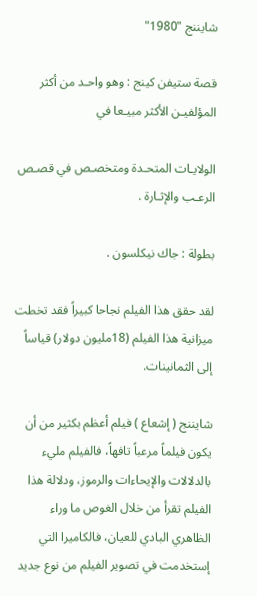شايننج "1980"

قصة ستيفن كينج : وهو واحـد من أكثر المؤلفيـن الأكثر مبيـعا في

الولايـات المتحـدة ومتخصـص في قصـص الرعـب والإثـارة .

بطولة : جاك نيكلسون .

لقد حقق هذا الفيلم نجاحا كبيراً فقد تخطت ميزانية هذا الفيلم (18مليون دولار) قياساً إلى الثمانينات.

شايننج ( إشعاع ) فيلم أعظم بكثير من أن يكون فيلماً مرعباً تافهاً، فالفيلم مليء بالدلالات والإيحاءات والرموز، ودلالة هذا الفيلم تقرأ من خلال الغوص ما وراء الظاهري البادي للعيان، فالكاميرا التي إستخدمت في تصوير الفيلم من نوع جديد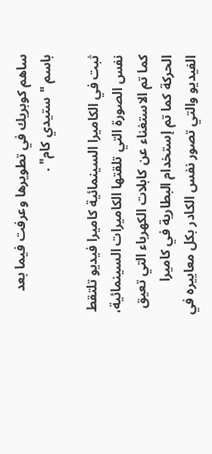ساهم كوبريك في تطويرها وعرفت فيما بعد باسم "ستيدي كام" .

ثبت في الكاميرا السينمائية كاميرا فيديو تلتقط نفس الصورة التي تلقتها الكاميرات السينمائية، كما تم الاستغناء عن كابلات الكهرباء التي تعيق الحركة كما تم إستخدام البطارية في كاميرا الفيديو والتي تصور نفس الكادر بكل معاييره في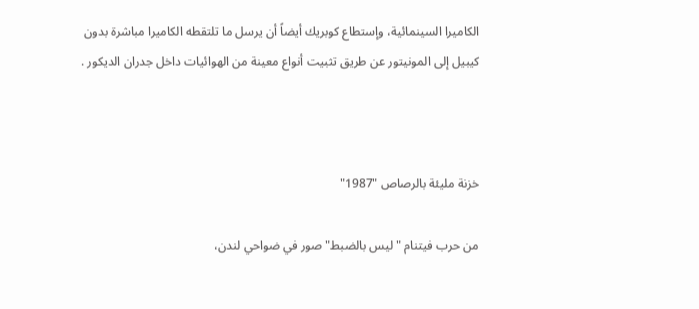الكاميرا السينمائية، وإستطاع كوبريك أيضاً أن يرسل ما تلتقطه الكاميرا مباشرة بدون كيبيل إلى المونيتور عن طريق تثبيت أنواع معينة من الهوائيات داخل جدران الديكور .



خزنة مليئة بالرصاص "1987"

من حرب فيتنام "ليس بالضبط" صور في ضواحي لندن،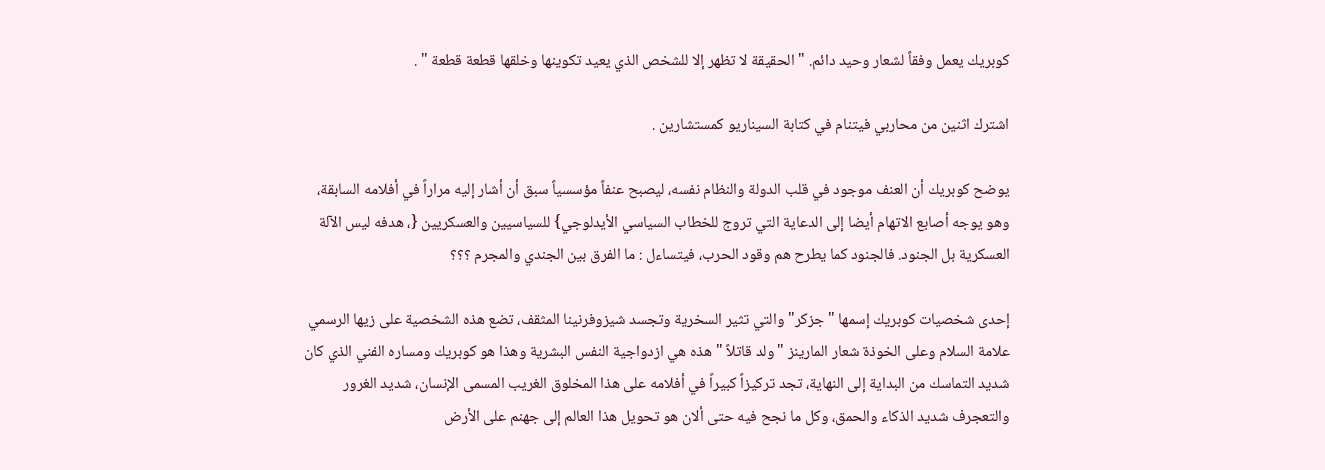كوبريك يعمل وفقاً لشعار وحيد دائم. " الحقيقة لا تظهر إلا للشخص الذي يعيد تكوينها وخلقها قطعة قطعة " .

اشترك اثنين من محاربي فيتنام في كتابة السيناريو كمستشارين .

يوضح كوبريك أن العنف موجود في قلب الدولة والنظام نفسه، ليصبح عنفاً مؤسسياً سبق أن أشار إليه مراراً في أفلامه السابقة، وهو يوجه أصابع الاتهام أيضا إلى الدعاية التي تروج للخطاب السياسي الأيدلوجي} للسياسيين والعسكريين {، هدفه ليس الآلة العسكرية بل الجنود. فالجنود كما يطرح هم وقود الحرب، فيتساءل : ما الفرق بين الجندي والمجرم ؟؟؟‍

إحدى شخصيات كوبريك إسمها " جزكر" والتي تثير السخرية وتجسد شيزوفرنينا المثقف، تضع هذه الشخصية على زيها الرسمي علامة السلام وعلى الخوذة شعار المارينز "ولد قاتلاً " هذه هي ازدواجية النفس البشرية وهذا هو كوبريك ومساره الفني الذي كان شديد التماسك من البداية إلى النهاية، تجد تركيزاً كبيراً في أفلامه على هذا المخلوق الغريب المسمى الإنسان، شديد الغرور والتعجرف شديد الذكاء والحمق، وكل ما نجح فيه حتى ألان هو تحويل هذا العالم إلى جهنم على الأرض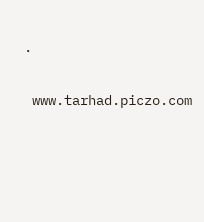.

 www.tarhad.piczo.com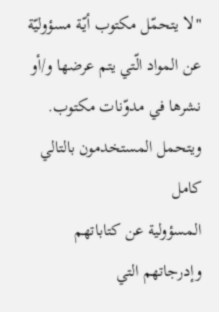"لا يتحمّل مكتوب أيّة مسؤوليّة عن المواد الّتي يتم عرضها و/أو نشرها في مدوّنات مكتوب. ويتحمل المستخدمون بالتالي كامل
المسؤولية عن كتاباتهم وإدرجاتهم التي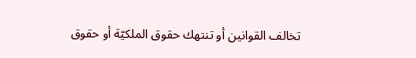تخالف القوانين أو تنتهك حقوق الملكيّة أو حقوق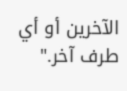الآخرين أو أي طرف آخر."